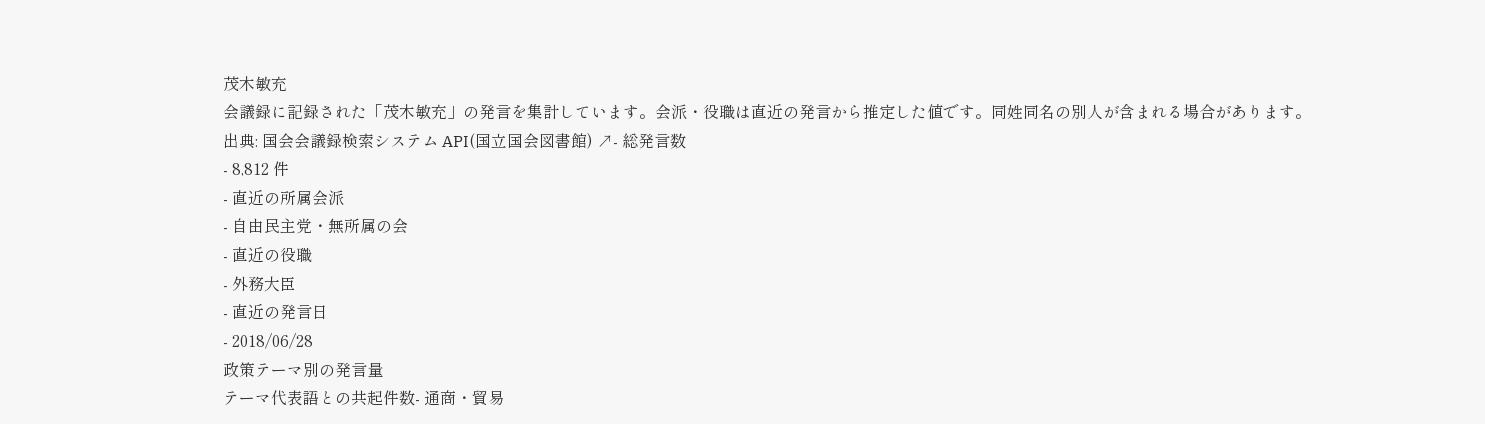茂木敏充
会議録に記録された「茂木敏充」の発言を集計しています。会派・役職は直近の発言から推定した値です。同姓同名の別人が含まれる場合があります。
出典: 国会会議録検索システム API(国立国会図書館) ↗- 総発言数
- 8,812 件
- 直近の所属会派
- 自由民主党・無所属の会
- 直近の役職
- 外務大臣
- 直近の発言日
- 2018/06/28
政策テーマ別の発言量
テーマ代表語との共起件数- 通商・貿易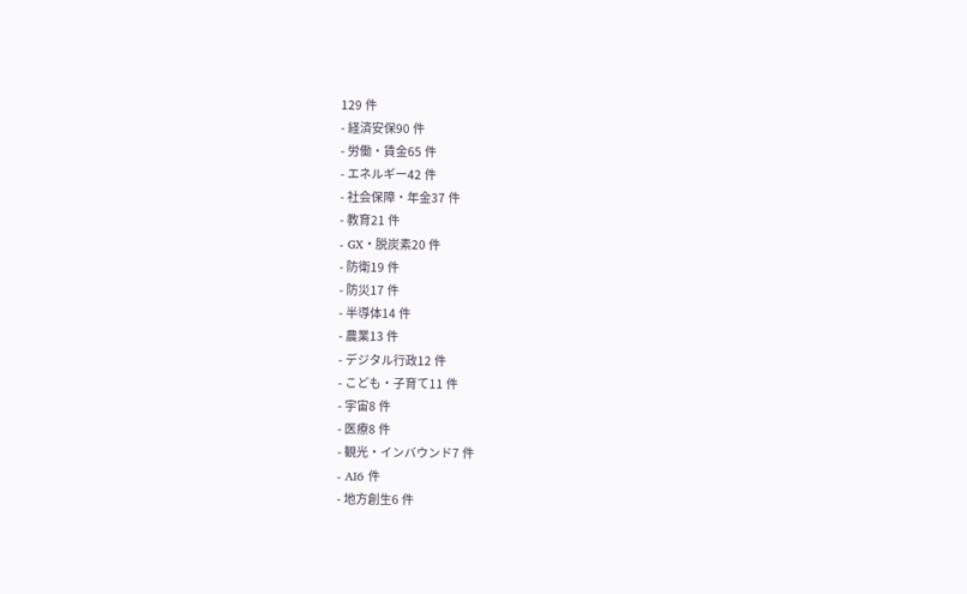129 件
- 経済安保90 件
- 労働・賃金65 件
- エネルギー42 件
- 社会保障・年金37 件
- 教育21 件
- GX・脱炭素20 件
- 防衛19 件
- 防災17 件
- 半導体14 件
- 農業13 件
- デジタル行政12 件
- こども・子育て11 件
- 宇宙8 件
- 医療8 件
- 観光・インバウンド7 件
- AI6 件
- 地方創生6 件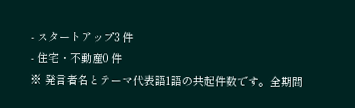- スタートアップ3 件
- 住宅・不動産0 件
※ 発言者名とテーマ代表語1語の共起件数です。全期間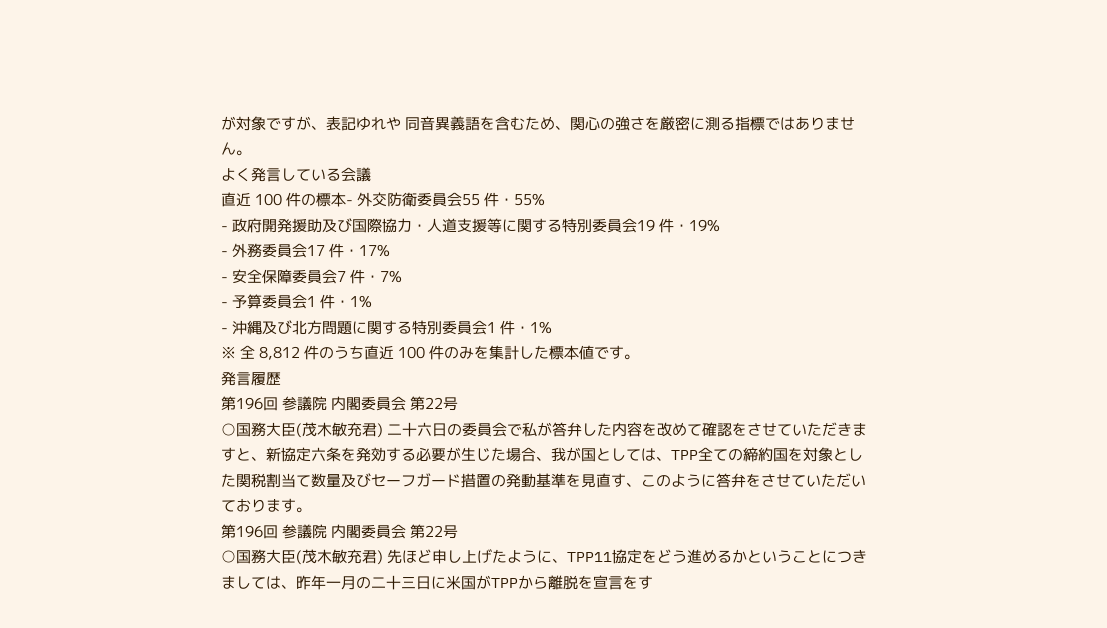が対象ですが、表記ゆれや 同音異義語を含むため、関心の強さを厳密に測る指標ではありません。
よく発言している会議
直近 100 件の標本- 外交防衛委員会55 件・55%
- 政府開発援助及び国際協力・人道支援等に関する特別委員会19 件・19%
- 外務委員会17 件・17%
- 安全保障委員会7 件・7%
- 予算委員会1 件・1%
- 沖縄及び北方問題に関する特別委員会1 件・1%
※ 全 8,812 件のうち直近 100 件のみを集計した標本値です。
発言履歴
第196回 参議院 内閣委員会 第22号
○国務大臣(茂木敏充君) 二十六日の委員会で私が答弁した内容を改めて確認をさせていただきますと、新協定六条を発効する必要が生じた場合、我が国としては、TPP全ての締約国を対象とした関税割当て数量及びセーフガード措置の発動基準を見直す、このように答弁をさせていただいております。
第196回 参議院 内閣委員会 第22号
○国務大臣(茂木敏充君) 先ほど申し上げたように、TPP11協定をどう進めるかということにつきましては、昨年一月の二十三日に米国がTPPから離脱を宣言をす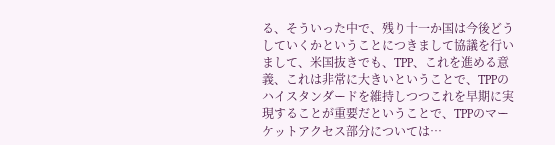る、そういった中で、残り十一か国は今後どうしていくかということにつきまして協議を行いまして、米国抜きでも、TPP、これを進める意義、これは非常に大きいということで、TPPのハイスタンダードを維持しつつこれを早期に実現することが重要だということで、TPPのマーケットアクセス部分については…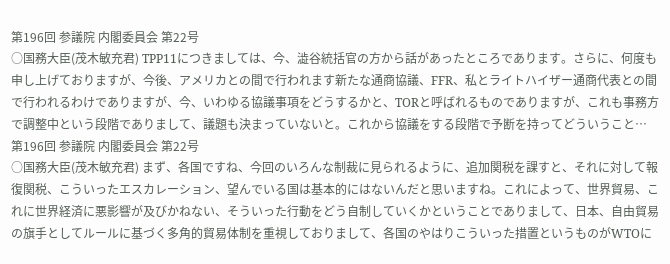第196回 参議院 内閣委員会 第22号
○国務大臣(茂木敏充君) TPP11につきましては、今、澁谷統括官の方から話があったところであります。さらに、何度も申し上げておりますが、今後、アメリカとの間で行われます新たな通商協議、FFR、私とライトハイザー通商代表との間で行われるわけでありますが、今、いわゆる協議事項をどうするかと、TORと呼ばれるものでありますが、これも事務方で調整中という段階でありまして、議題も決まっていないと。これから協議をする段階で予断を持ってどういうこと…
第196回 参議院 内閣委員会 第22号
○国務大臣(茂木敏充君) まず、各国ですね、今回のいろんな制裁に見られるように、追加関税を課すと、それに対して報復関税、こういったエスカレーション、望んでいる国は基本的にはないんだと思いますね。これによって、世界貿易、これに世界経済に悪影響が及びかねない、そういった行動をどう自制していくかということでありまして、日本、自由貿易の旗手としてルールに基づく多角的貿易体制を重視しておりまして、各国のやはりこういった措置というものがWTOに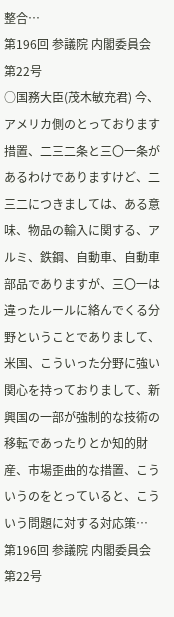整合…
第196回 参議院 内閣委員会 第22号
○国務大臣(茂木敏充君) 今、アメリカ側のとっております措置、二三二条と三〇一条があるわけでありますけど、二三二につきましては、ある意味、物品の輸入に関する、アルミ、鉄鋼、自動車、自動車部品でありますが、三〇一は違ったルールに絡んでくる分野ということでありまして、米国、こういった分野に強い関心を持っておりまして、新興国の一部が強制的な技術の移転であったりとか知的財産、市場歪曲的な措置、こういうのをとっていると、こういう問題に対する対応策…
第196回 参議院 内閣委員会 第22号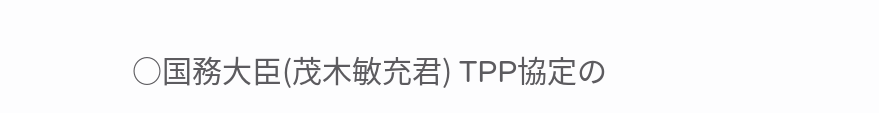○国務大臣(茂木敏充君) TPP協定の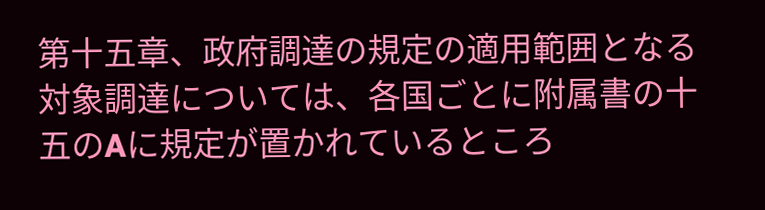第十五章、政府調達の規定の適用範囲となる対象調達については、各国ごとに附属書の十五のAに規定が置かれているところ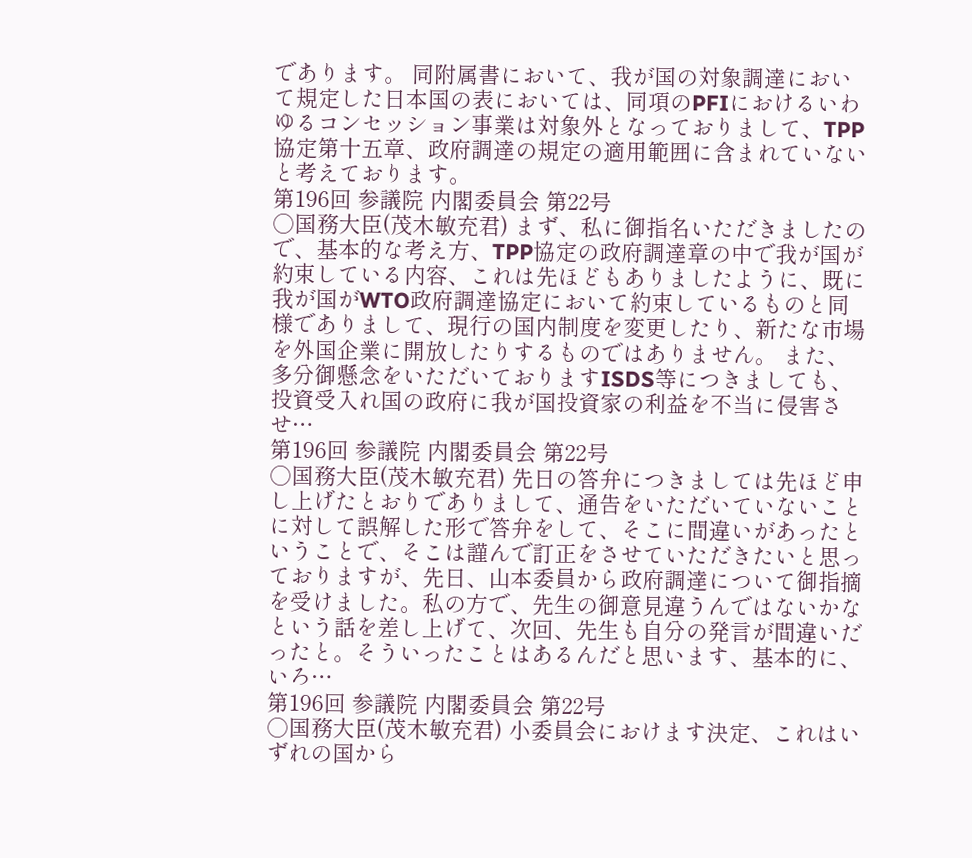であります。 同附属書において、我が国の対象調達において規定した日本国の表においては、同項のPFIにおけるいわゆるコンセッション事業は対象外となっておりまして、TPP協定第十五章、政府調達の規定の適用範囲に含まれていないと考えております。
第196回 参議院 内閣委員会 第22号
○国務大臣(茂木敏充君) まず、私に御指名いただきましたので、基本的な考え方、TPP協定の政府調達章の中で我が国が約束している内容、これは先ほどもありましたように、既に我が国がWTO政府調達協定において約束しているものと同様でありまして、現行の国内制度を変更したり、新たな市場を外国企業に開放したりするものではありません。 また、多分御懸念をいただいておりますISDS等につきましても、投資受入れ国の政府に我が国投資家の利益を不当に侵害させ…
第196回 参議院 内閣委員会 第22号
○国務大臣(茂木敏充君) 先日の答弁につきましては先ほど申し上げたとおりでありまして、通告をいただいていないことに対して誤解した形で答弁をして、そこに間違いがあったということで、そこは謹んで訂正をさせていただきたいと思っておりますが、先日、山本委員から政府調達について御指摘を受けました。私の方で、先生の御意見違うんではないかなという話を差し上げて、次回、先生も自分の発言が間違いだったと。そういったことはあるんだと思います、基本的に、いろ…
第196回 参議院 内閣委員会 第22号
○国務大臣(茂木敏充君) 小委員会におけます決定、これはいずれの国から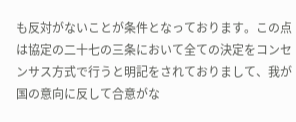も反対がないことが条件となっております。この点は協定の二十七の三条において全ての決定をコンセンサス方式で行うと明記をされておりまして、我が国の意向に反して合意がな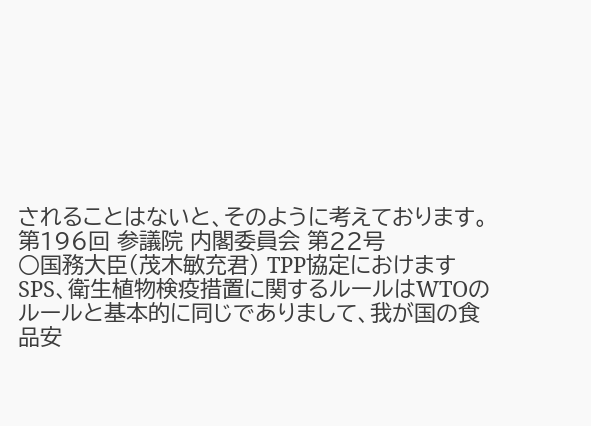されることはないと、そのように考えております。
第196回 参議院 内閣委員会 第22号
○国務大臣(茂木敏充君) TPP協定におけますSPS、衛生植物検疫措置に関するルールはWTOのルールと基本的に同じでありまして、我が国の食品安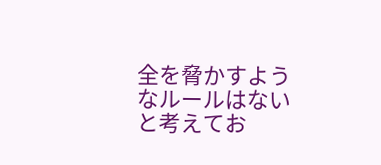全を脅かすようなルールはないと考えてお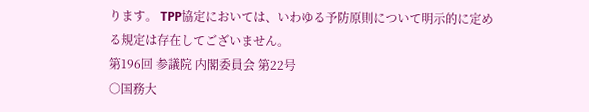ります。 TPP協定においては、いわゆる予防原則について明示的に定める規定は存在してございません。
第196回 参議院 内閣委員会 第22号
○国務大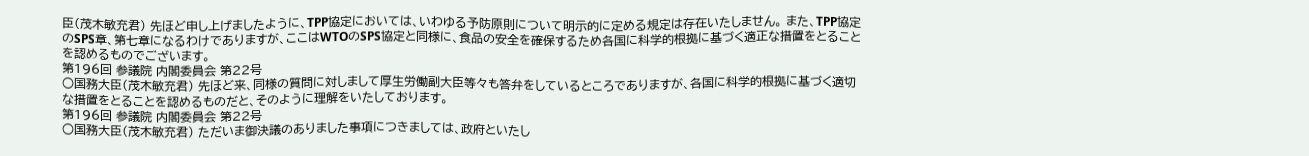臣(茂木敏充君) 先ほど申し上げましたように、TPP協定においては、いわゆる予防原則について明示的に定める規定は存在いたしません。 また、TPP協定のSPS章、第七章になるわけでありますが、ここはWTOのSPS協定と同様に、食品の安全を確保するため各国に科学的根拠に基づく適正な措置をとることを認めるものでございます。
第196回 参議院 内閣委員会 第22号
○国務大臣(茂木敏充君) 先ほど来、同様の質問に対しまして厚生労働副大臣等々も答弁をしているところでありますが、各国に科学的根拠に基づく適切な措置をとることを認めるものだと、そのように理解をいたしております。
第196回 参議院 内閣委員会 第22号
○国務大臣(茂木敏充君) ただいま御決議のありました事項につきましては、政府といたし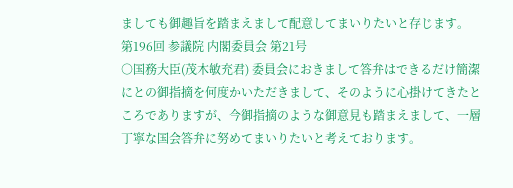ましても御趣旨を踏まえまして配意してまいりたいと存じます。
第196回 参議院 内閣委員会 第21号
○国務大臣(茂木敏充君) 委員会におきまして答弁はできるだけ簡潔にとの御指摘を何度かいただきまして、そのように心掛けてきたところでありますが、今御指摘のような御意見も踏まえまして、一層丁寧な国会答弁に努めてまいりたいと考えております。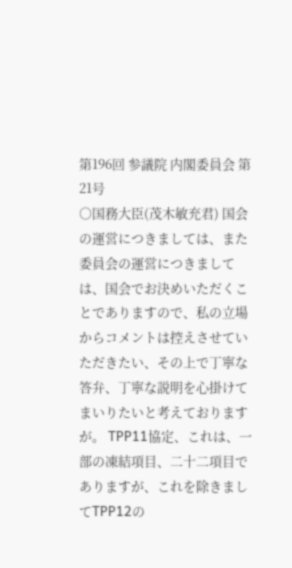第196回 参議院 内閣委員会 第21号
○国務大臣(茂木敏充君) 国会の運営につきましては、また委員会の運営につきましては、国会でお決めいただくことでありますので、私の立場からコメントは控えさせていただきたい、その上で丁寧な答弁、丁寧な説明を心掛けてまいりたいと考えておりますが。 TPP11協定、これは、一部の凍結項目、二十二項目でありますが、これを除きましてTPP12の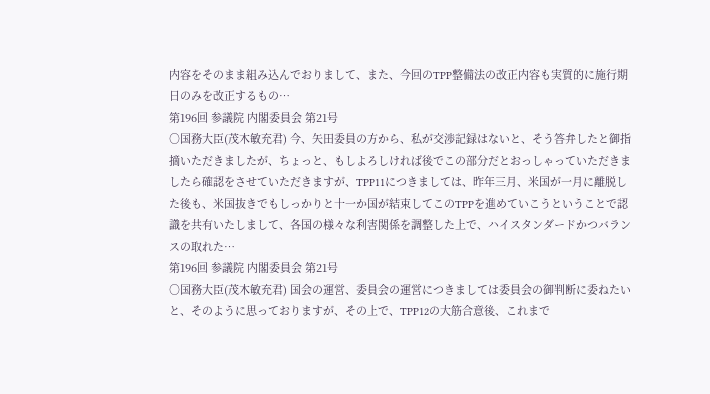内容をそのまま組み込んでおりまして、また、今回のTPP整備法の改正内容も実質的に施行期日のみを改正するもの…
第196回 参議院 内閣委員会 第21号
○国務大臣(茂木敏充君) 今、矢田委員の方から、私が交渉記録はないと、そう答弁したと御指摘いただきましたが、ちょっと、もしよろしければ後でこの部分だとおっしゃっていただきましたら確認をさせていただきますが、TPP11につきましては、昨年三月、米国が一月に離脱した後も、米国抜きでもしっかりと十一か国が結束してこのTPPを進めていこうということで認識を共有いたしまして、各国の様々な利害関係を調整した上で、ハイスタンダードかつバランスの取れた…
第196回 参議院 内閣委員会 第21号
○国務大臣(茂木敏充君) 国会の運営、委員会の運営につきましては委員会の御判断に委ねたいと、そのように思っておりますが、その上で、TPP12の大筋合意後、これまで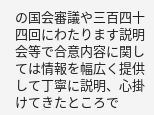の国会審議や三百四十四回にわたります説明会等で合意内容に関しては情報を幅広く提供して丁寧に説明、心掛けてきたところで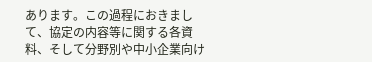あります。この過程におきまして、協定の内容等に関する各資料、そして分野別や中小企業向け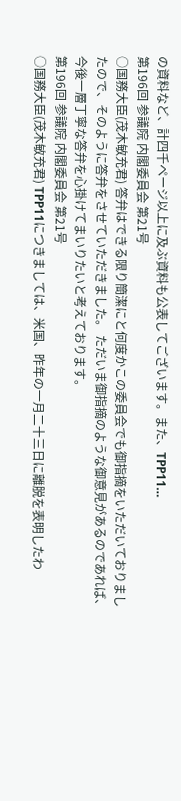の資料など、計四千ページ以上に及ぶ資料も公表してございます。また、TPP11…
第196回 参議院 内閣委員会 第21号
○国務大臣(茂木敏充君) 答弁はできる限り簡潔にと何度かこの委員会でも御指摘をいただいておりましたので、そのように答弁をさせていただきました。 ただいま御指摘のような御意見があるのであれば、今後一層丁寧な答弁を心掛けてまいりたいと考えております。
第196回 参議院 内閣委員会 第21号
○国務大臣(茂木敏充君) TPP11につきましては、米国、昨年の一月二十三日に離脱を表明したわ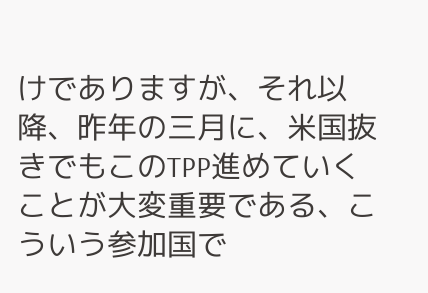けでありますが、それ以降、昨年の三月に、米国抜きでもこのTPP進めていくことが大変重要である、こういう参加国で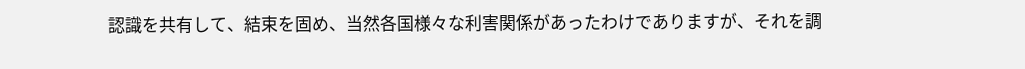認識を共有して、結束を固め、当然各国様々な利害関係があったわけでありますが、それを調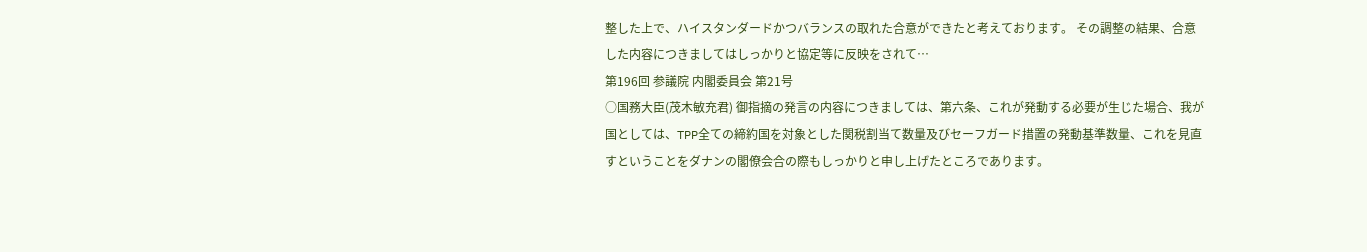整した上で、ハイスタンダードかつバランスの取れた合意ができたと考えております。 その調整の結果、合意した内容につきましてはしっかりと協定等に反映をされて…
第196回 参議院 内閣委員会 第21号
○国務大臣(茂木敏充君) 御指摘の発言の内容につきましては、第六条、これが発動する必要が生じた場合、我が国としては、TPP全ての締約国を対象とした関税割当て数量及びセーフガード措置の発動基準数量、これを見直すということをダナンの閣僚会合の際もしっかりと申し上げたところであります。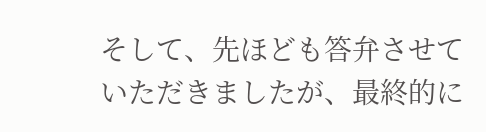そして、先ほども答弁させていただきましたが、最終的に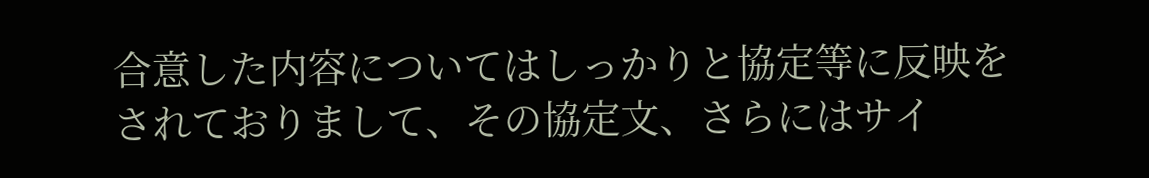合意した内容についてはしっかりと協定等に反映をされておりまして、その協定文、さらにはサイ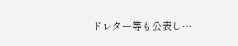ドレター等も公表し…